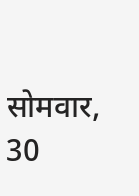सोमवार, 30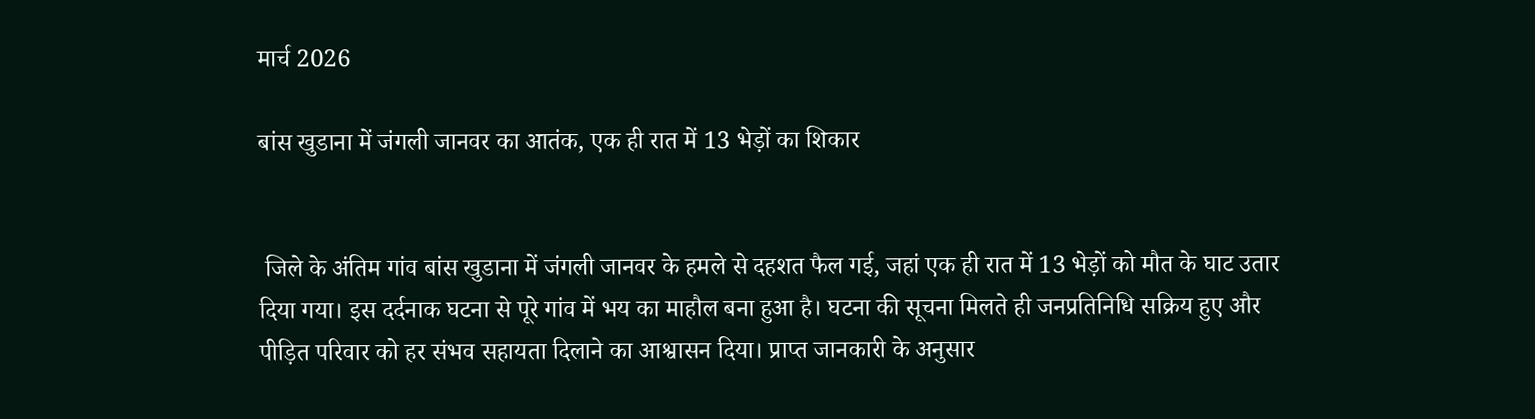मार्च 2026

बांस खुडाना में जंगली जानवर का आतंक, एक ही रात में 13 भेड़ों का शिकार


 जिले के अंतिम गांव बांस खुडाना में जंगली जानवर के हमले से दहशत फैल गई, जहां एक ही रात में 13 भेड़ों को मौत के घाट उतार दिया गया। इस दर्दनाक घटना से पूरे गांव में भय का माहौल बना हुआ है। घटना की सूचना मिलते ही जनप्रतिनिधि सक्रिय हुए और पीड़ित परिवार को हर संभव सहायता दिलाने का आश्वासन दिया। प्राप्त जानकारी के अनुसार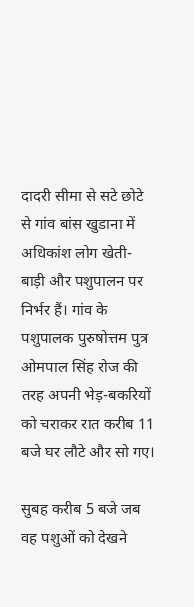दादरी सीमा से सटे छोटे से गांव बांस खुडाना में अधिकांश लोग खेती-बाड़ी और पशुपालन पर निर्भर हैं। गांव के पशुपालक पुरुषोत्तम पुत्र ओमपाल सिंह रोज की तरह अपनी भेड़-बकरियों को चराकर रात करीब 11 बजे घर लौटे और सो गए।

सुबह करीब 5 बजे जब वह पशुओं को देखने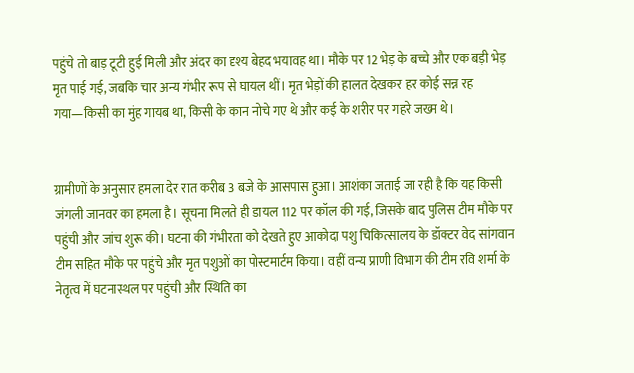पहुंचे तो बाड़ टूटी हुई मिली और अंदर का दृश्य बेहद भयावह था। मौके पर 12 भेड़ के बच्चे और एक बड़ी भेड़ मृत पाई गई, जबकि चार अन्य गंभीर रूप से घायल थीं। मृत भेड़ों की हालत देखकर हर कोई सन्न रह गया—किसी का मुंह गायब था, किसी के कान नोचे गए थे और कई के शरीर पर गहरे जख्म थे।


ग्रामीणों के अनुसार हमला देर रात करीब 3 बजे के आसपास हुआ। आशंका जताई जा रही है कि यह किसी जंगली जानवर का हमला है। सूचना मिलते ही डायल 112 पर कॉल की गई, जिसके बाद पुलिस टीम मौके पर पहुंची और जांच शुरू की। घटना की गंभीरता को देखते हुए आकोदा पशु चिकित्सालय के डॉक्टर वेद सांगवान टीम सहित मौके पर पहुंचे और मृत पशुओं का पोस्टमार्टम किया। वहीं वन्य प्राणी विभाग की टीम रवि शर्मा के नेतृत्व में घटनास्थल पर पहुंची और स्थिति का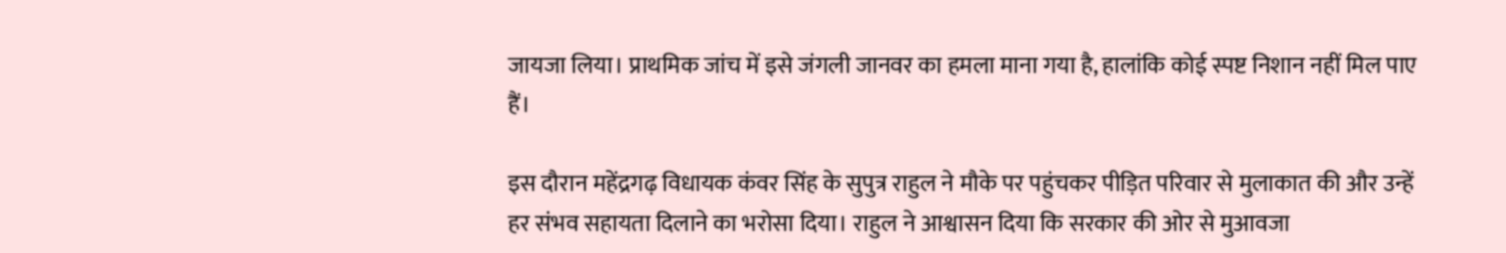जायजा लिया। प्राथमिक जांच में इसे जंगली जानवर का हमला माना गया है, हालांकि कोई स्पष्ट निशान नहीं मिल पाए हैं।

इस दौरान महेंद्रगढ़ विधायक कंवर सिंह के सुपुत्र राहुल ने मौके पर पहुंचकर पीड़ित परिवार से मुलाकात की और उन्हें हर संभव सहायता दिलाने का भरोसा दिया। राहुल ने आश्वासन दिया कि सरकार की ओर से मुआवजा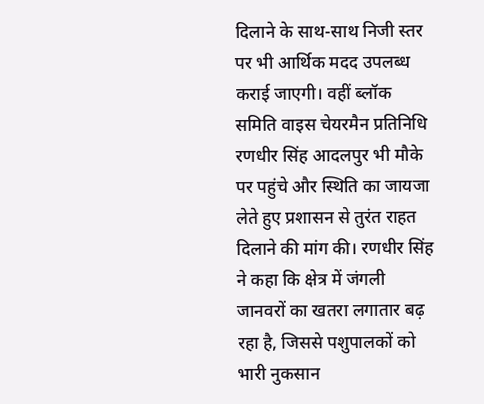दिलाने के साथ-साथ निजी स्तर पर भी आर्थिक मदद उपलब्ध कराई जाएगी। वहीं ब्लॉक समिति वाइस चेयरमैन प्रतिनिधि रणधीर सिंह आदलपुर भी मौके पर पहुंचे और स्थिति का जायजा लेते हुए प्रशासन से तुरंत राहत दिलाने की मांग की। रणधीर सिंह ने कहा कि क्षेत्र में जंगली जानवरों का खतरा लगातार बढ़ रहा है, जिससे पशुपालकों को भारी नुकसान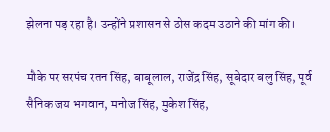झेलना पड़ रहा है। उन्होंने प्रशासन से ठोस कदम उठाने की मांग की।

मौके पर सरपंच रतन सिंह, बाबूलाल, राजेंद्र सिंह, सूबेदार बलु सिंह, पूर्व सैनिक जय भगवान, मनोज सिंह, मुकेश सिंह,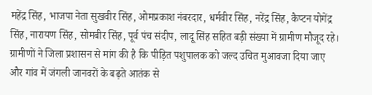महेंद्र सिंह, भाजपा नेता सुखवीर सिंह, ओमप्रकाश नंबरदार, धर्मवीर सिंह, नरेंद्र सिंह, कैप्टन योगेंद्र सिंह, नारायण सिंह, सोमबीर सिंह, पूर्व पंच संदीप, लादू सिंह सहित बड़ी संख्या में ग्रामीण मौजूद रहे। ग्रामीणों ने जिला प्रशासन से मांग की है कि पीड़ित पशुपालक को जल्द उचित मुआवजा दिया जाए और गांव में जंगली जानवरों के बढ़ते आतंक से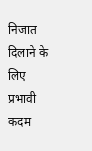निजात दिलाने के लिए प्रभावी कदम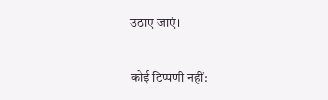उठाए जाएं।

कोई टिप्पणी नहीं: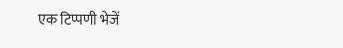एक टिप्पणी भेजें